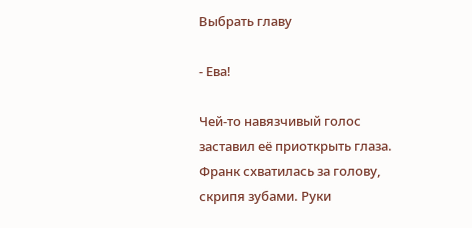Выбрать главу

- Ева!

Чей-то навязчивый голос заставил её приоткрыть глаза. Франк схватилась за голову, скрипя зубами. Руки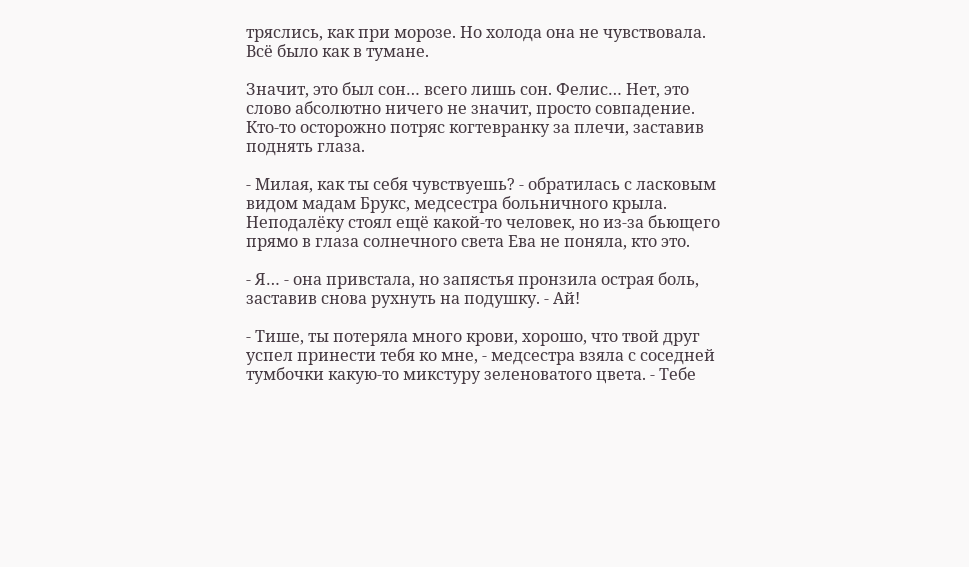тряслись, как при морозе. Но холода она не чувствовала. Всё было как в тумане.

Значит, это был сон… всего лишь сон. Фелис… Нет, это слово абсолютно ничего не значит, просто совпадение. Кто-то осторожно потряс когтевранку за плечи, заставив поднять глаза.

- Милая, как ты себя чувствуешь? - обратилась с ласковым видом мадам Брукс, медсестра больничного крыла. Неподалёку стоял ещё какой-то человек, но из-за бьющего прямо в глаза солнечного света Ева не поняла, кто это.

- Я… - она привстала, но запястья пронзила острая боль, заставив снова рухнуть на подушку. - Ай!

- Тише, ты потеряла много крови, хорошо, что твой друг успел принести тебя ко мне, - медсестра взяла с соседней тумбочки какую-то микстуру зеленоватого цвета. - Тебе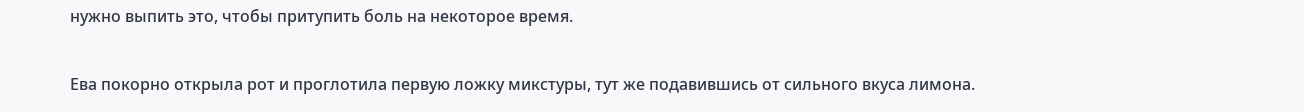нужно выпить это, чтобы притупить боль на некоторое время.

Ева покорно открыла рот и проглотила первую ложку микстуры, тут же подавившись от сильного вкуса лимона.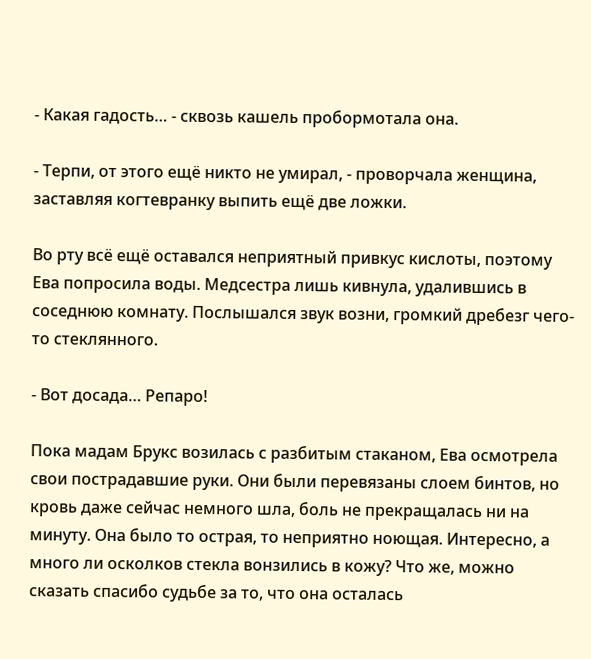- Какая гадость… - сквозь кашель пробормотала она.

- Терпи, от этого ещё никто не умирал, - проворчала женщина, заставляя когтевранку выпить ещё две ложки.

Во рту всё ещё оставался неприятный привкус кислоты, поэтому Ева попросила воды. Медсестра лишь кивнула, удалившись в соседнюю комнату. Послышался звук возни, громкий дребезг чего-то стеклянного.

- Вот досада… Репаро!

Пока мадам Брукс возилась с разбитым стаканом, Ева осмотрела свои пострадавшие руки. Они были перевязаны слоем бинтов, но кровь даже сейчас немного шла, боль не прекращалась ни на минуту. Она было то острая, то неприятно ноющая. Интересно, а много ли осколков стекла вонзились в кожу? Что же, можно сказать спасибо судьбе за то, что она осталась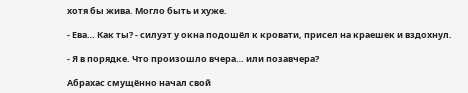хотя бы жива. Могло быть и хуже.

- Ева… Как ты? - силуэт у окна подошёл к кровати, присел на краешек и вздохнул.

- Я в порядке. Что произошло вчера… или позавчера?

Абрахас смущённо начал свой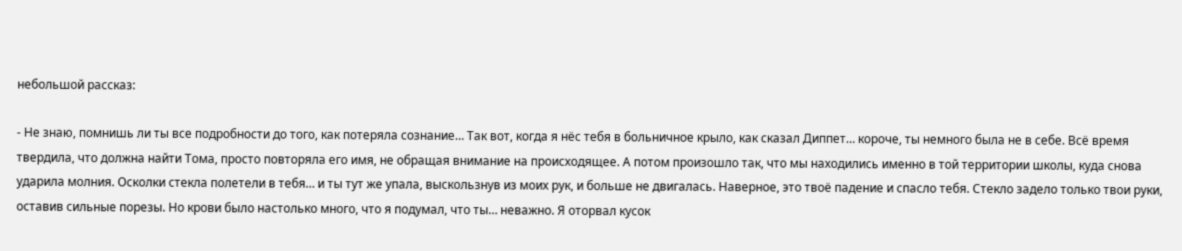небольшой рассказ:

- Не знаю, помнишь ли ты все подробности до того, как потеряла сознание… Так вот, когда я нёс тебя в больничное крыло, как сказал Диппет… короче, ты немного была не в себе. Всё время твердила, что должна найти Тома, просто повторяла его имя, не обращая внимание на происходящее. А потом произошло так, что мы находились именно в той территории школы, куда снова ударила молния. Осколки стекла полетели в тебя… и ты тут же упала, выскользнув из моих рук, и больше не двигалась. Наверное, это твоё падение и спасло тебя. Стекло задело только твои руки, оставив сильные порезы. Но крови было настолько много, что я подумал, что ты… неважно. Я оторвал кусок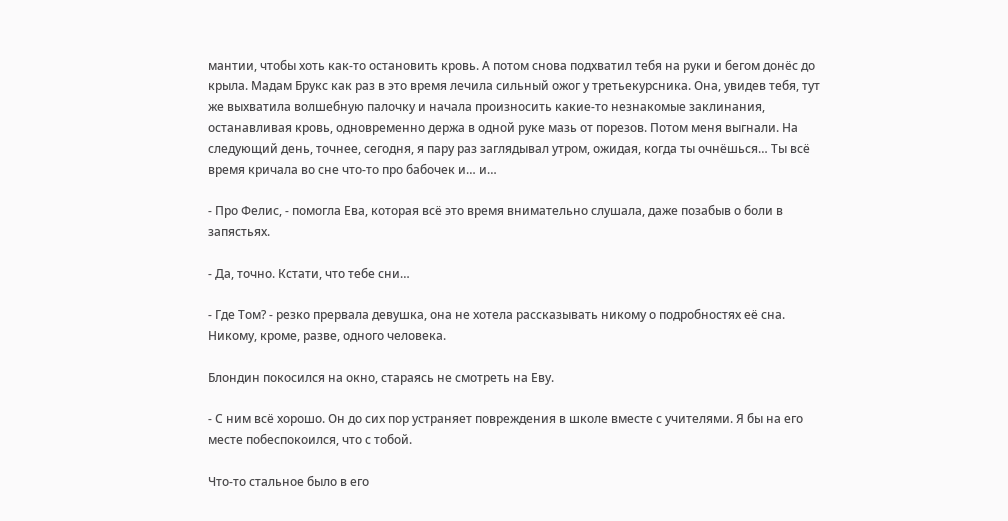мантии, чтобы хоть как-то остановить кровь. А потом снова подхватил тебя на руки и бегом донёс до крыла. Мадам Брукс как раз в это время лечила сильный ожог у третьекурсника. Она, увидев тебя, тут же выхватила волшебную палочку и начала произносить какие-то незнакомые заклинания, останавливая кровь, одновременно держа в одной руке мазь от порезов. Потом меня выгнали. На следующий день, точнее, сегодня, я пару раз заглядывал утром, ожидая, когда ты очнёшься… Ты всё время кричала во сне что-то про бабочек и… и…

- Про Фелис, - помогла Ева, которая всё это время внимательно слушала, даже позабыв о боли в запястьях.

- Да, точно. Кстати, что тебе сни…

- Где Том? - резко прервала девушка, она не хотела рассказывать никому о подробностях её сна. Никому, кроме, разве, одного человека.

Блондин покосился на окно, стараясь не смотреть на Еву.

- С ним всё хорошо. Он до сих пор устраняет повреждения в школе вместе с учителями. Я бы на его месте побеспокоился, что с тобой.

Что-то стальное было в его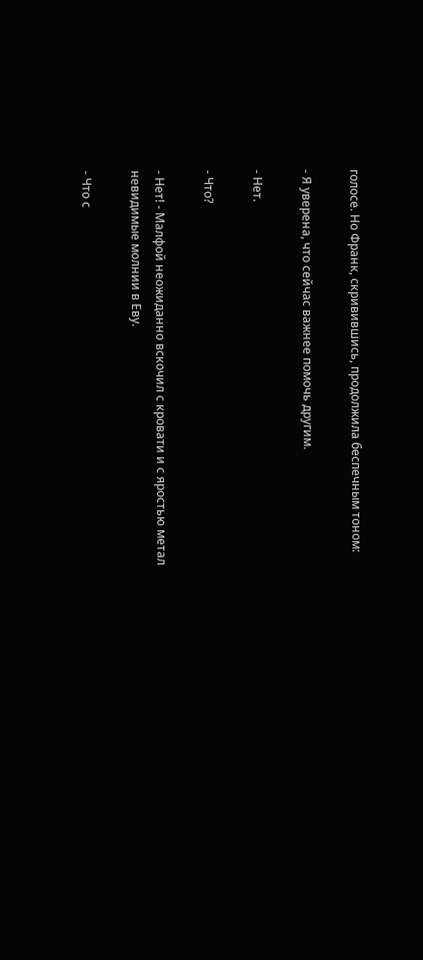голосе. Но Франк, скривившись, продолжила беспечным тоном:

- Я уверена, что сейчас важнее помочь другим.

- Нет.

- Что?

- Нет! - Малфой неожиданно вскочил с кровати и с яростью метал невидимые молнии в Еву.

- Что с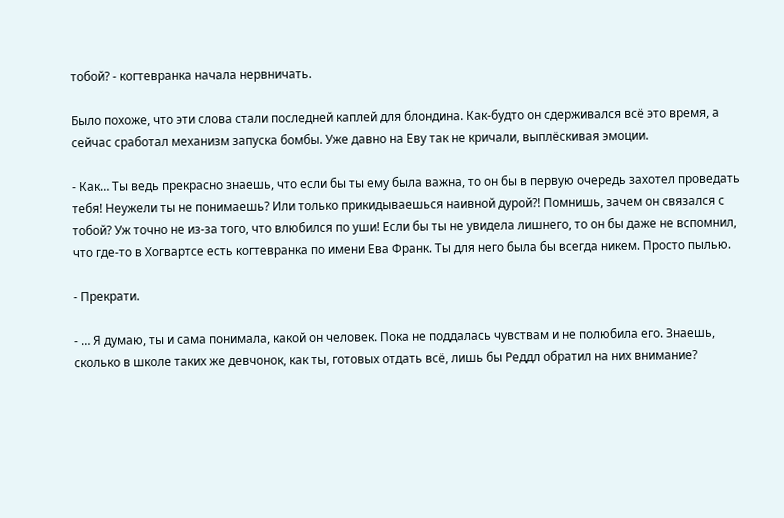тобой? - когтевранка начала нервничать.

Было похоже, что эти слова стали последней каплей для блондина. Как-будто он сдерживался всё это время, а сейчас сработал механизм запуска бомбы. Уже давно на Еву так не кричали, выплёскивая эмоции.

- Как… Ты ведь прекрасно знаешь, что если бы ты ему была важна, то он бы в первую очередь захотел проведать тебя! Неужели ты не понимаешь? Или только прикидываешься наивной дурой?! Помнишь, зачем он связался с тобой? Уж точно не из-за того, что влюбился по уши! Если бы ты не увидела лишнего, то он бы даже не вспомнил, что где-то в Хогвартсе есть когтевранка по имени Ева Франк. Ты для него была бы всегда никем. Просто пылью.

- Прекрати.

- … Я думаю, ты и сама понимала, какой он человек. Пока не поддалась чувствам и не полюбила его. Знаешь, сколько в школе таких же девчонок, как ты, готовых отдать всё, лишь бы Реддл обратил на них внимание?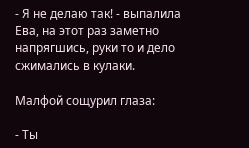- Я не делаю так! - выпалила Ева, на этот раз заметно напрягшись, руки то и дело сжимались в кулаки.

Малфой сощурил глаза:

- Ты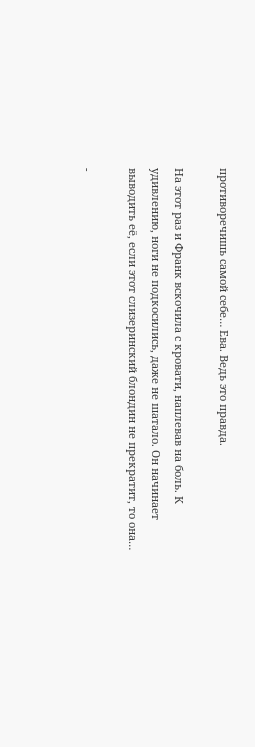противоречишь самой себе… Ева. Ведь это правда.

На этот раз и Франк вскочила с кровати, наплевав на боль. К удивлению, ноги не подкосились, даже не шатало. Он начинает выводить её, если этот слизеринский блондин не прекратит, то она…

-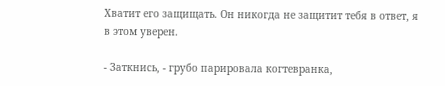Хватит его защищать. Он никогда не защитит тебя в ответ, я в этом уверен.

- Заткнись, - грубо парировала когтевранка,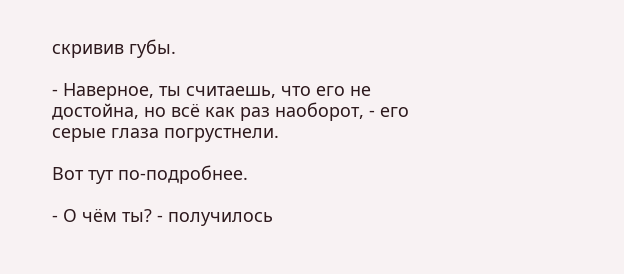скривив губы.

- Наверное, ты считаешь, что его не достойна, но всё как раз наоборот, - его серые глаза погрустнели.

Вот тут по-подробнее.

- О чём ты? - получилось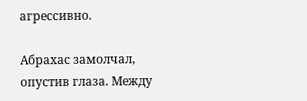агрессивно.

Абрахас замолчал, опустив глаза. Между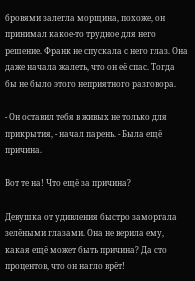бровями залегла морщина, похоже, он принимал какое-то трудное для него решение. Франк не спускала с него глаз. Она даже начала жалеть, что он её спас. Тогда бы не было этого неприятного разговора.

- Он оставил тебя в живых не только для прикрытия, - начал парень. - Была ещё причина.

Вот те на! Что ещё за причина?

Девушка от удивления быстро заморгала зелёными глазами. Она не верила ему, какая ещё может быть причина? Да сто процентов, что он нагло врёт!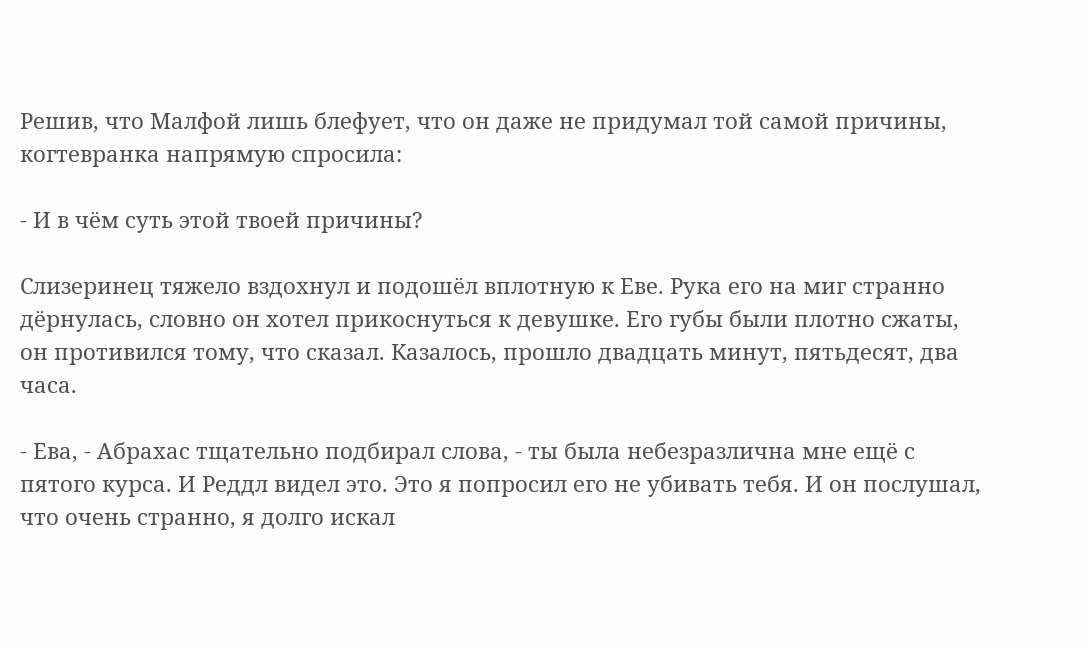Решив, что Малфой лишь блефует, что он даже не придумал той самой причины, когтевранка напрямую спросила:

- И в чём суть этой твоей причины?

Слизеринец тяжело вздохнул и подошёл вплотную к Еве. Рука его на миг странно дёрнулась, словно он хотел прикоснуться к девушке. Его губы были плотно сжаты, он противился тому, что сказал. Казалось, прошло двадцать минут, пятьдесят, два часа.

- Ева, - Абрахас тщательно подбирал слова, - ты была небезразлична мне ещё с пятого курса. И Реддл видел это. Это я попросил его не убивать тебя. И он послушал, что очень странно, я долго искал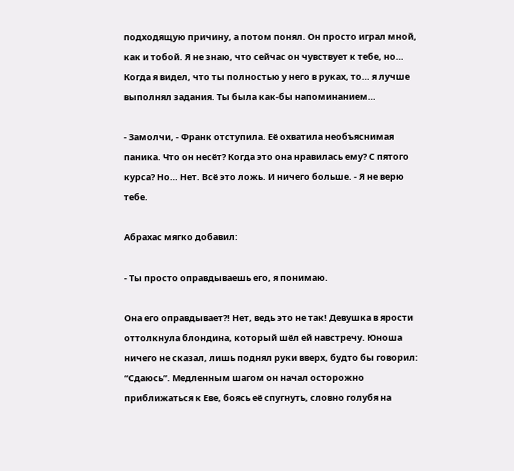подходящую причину, а потом понял. Он просто играл мной, как и тобой. Я не знаю, что сейчас он чувствует к тебе, но… Когда я видел, что ты полностью у него в руках, то… я лучше выполнял задания. Ты была как-бы напоминанием…

- Замолчи, - Франк отступила. Её охватила необъяснимая паника. Что он несёт? Когда это она нравилась ему? С пятого курса? Но… Нет. Всё это ложь. И ничего больше. - Я не верю тебе.

Абрахас мягко добавил:

- Ты просто оправдываешь его, я понимаю.

Она его оправдывает?! Нет, ведь это не так! Девушка в ярости оттолкнула блондина, который шёл ей навстречу. Юноша ничего не сказал, лишь поднял руки вверх, будто бы говорил: “Сдаюсь”. Медленным шагом он начал осторожно приближаться к Еве, боясь её спугнуть, словно голубя на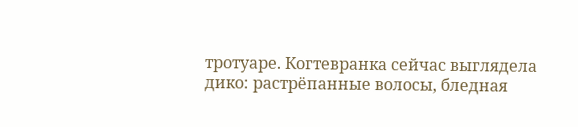тротуаре. Когтевранка сейчас выглядела дико: растрёпанные волосы, бледная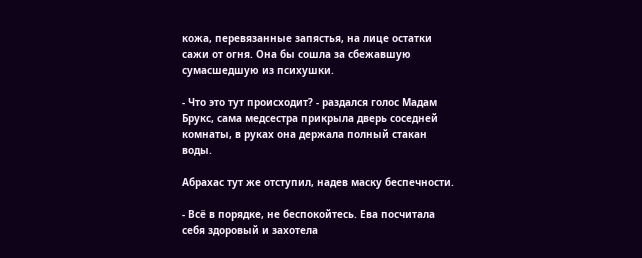кожа, перевязанные запястья, на лице остатки сажи от огня. Она бы сошла за сбежавшую сумасшедшую из психушки.

- Что это тут происходит? - раздался голос Мадам Брукс, сама медсестра прикрыла дверь соседней комнаты, в руках она держала полный стакан воды.

Абрахас тут же отступил, надев маску беспечности.

- Всё в порядке, не беспокойтесь. Ева посчитала себя здоровый и захотела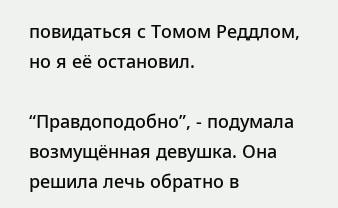повидаться с Томом Реддлом, но я её остановил.

“Правдоподобно”, - подумала возмущённая девушка. Она решила лечь обратно в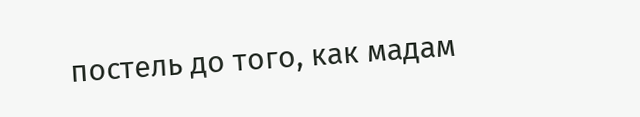постель до того, как мадам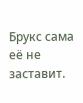Брукс сама её не заставит.